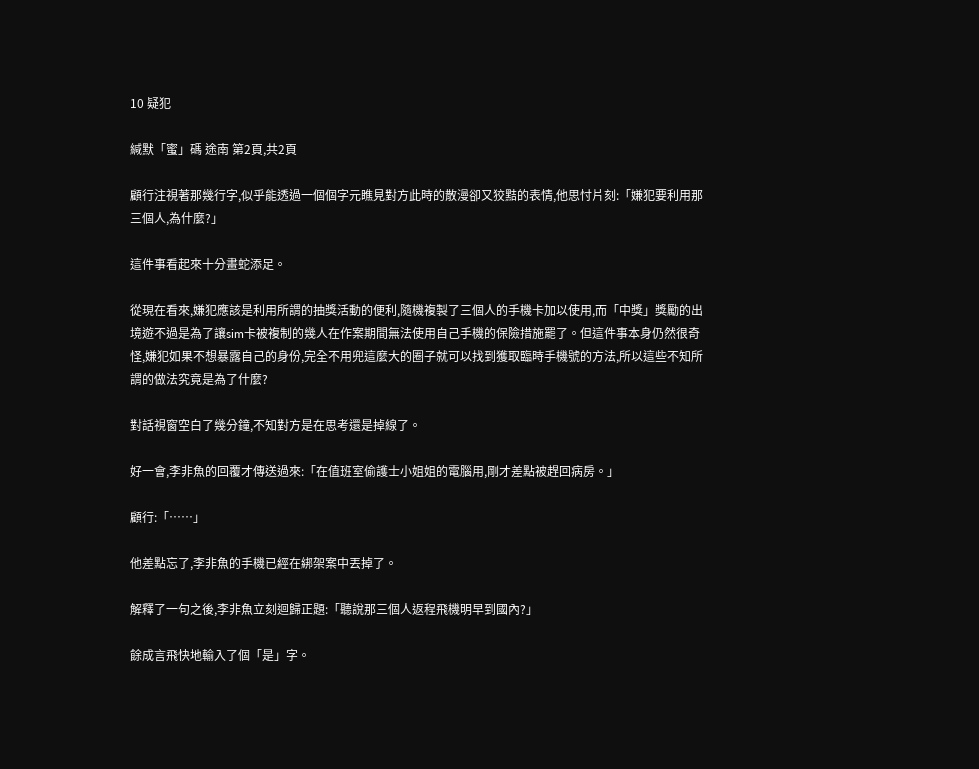10 疑犯

緘默「蜜」碼 途南 第2頁,共2頁

顧行注視著那幾行字,似乎能透過一個個字元瞧見對方此時的散漫卻又狡黠的表情,他思忖片刻:「嫌犯要利用那三個人,為什麼?」

這件事看起來十分畫蛇添足。

從現在看來,嫌犯應該是利用所謂的抽獎活動的便利,隨機複製了三個人的手機卡加以使用,而「中獎」獎勵的出境遊不過是為了讓sim卡被複制的幾人在作案期間無法使用自己手機的保險措施罷了。但這件事本身仍然很奇怪,嫌犯如果不想暴露自己的身份,完全不用兜這麼大的圈子就可以找到獲取臨時手機號的方法,所以這些不知所謂的做法究竟是為了什麼?

對話視窗空白了幾分鐘,不知對方是在思考還是掉線了。

好一會,李非魚的回覆才傳送過來:「在值班室偷護士小姐姐的電腦用,剛才差點被趕回病房。」

顧行:「……」

他差點忘了,李非魚的手機已經在綁架案中丟掉了。

解釋了一句之後,李非魚立刻迴歸正題:「聽說那三個人返程飛機明早到國內?」

餘成言飛快地輸入了個「是」字。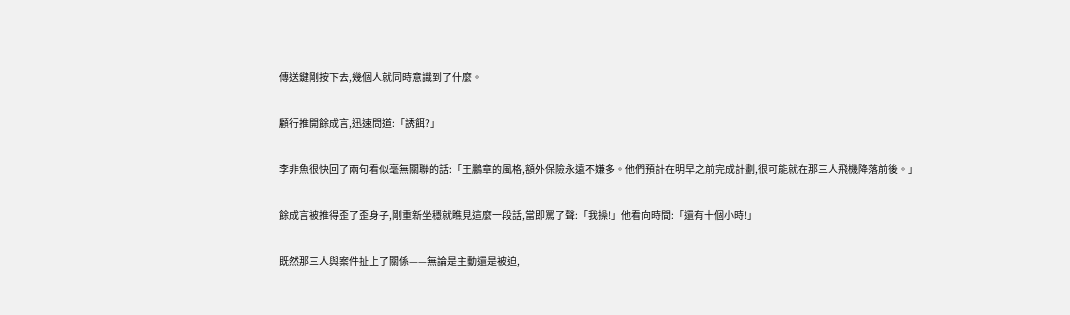傳送鍵剛按下去,幾個人就同時意識到了什麼。

顧行推開餘成言,迅速問道:「誘餌?」

李非魚很快回了兩句看似毫無關聯的話:「王鵬章的風格,額外保險永遠不嫌多。他們預計在明早之前完成計劃,很可能就在那三人飛機降落前後。」

餘成言被推得歪了歪身子,剛重新坐穩就瞧見這麼一段話,當即罵了聲:「我操!」他看向時間:「還有十個小時!」

既然那三人與案件扯上了關係——無論是主動還是被迫,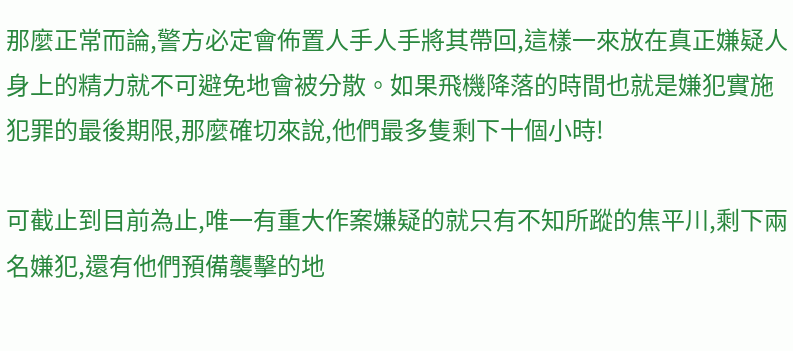那麼正常而論,警方必定會佈置人手人手將其帶回,這樣一來放在真正嫌疑人身上的精力就不可避免地會被分散。如果飛機降落的時間也就是嫌犯實施犯罪的最後期限,那麼確切來說,他們最多隻剩下十個小時!

可截止到目前為止,唯一有重大作案嫌疑的就只有不知所蹤的焦平川,剩下兩名嫌犯,還有他們預備襲擊的地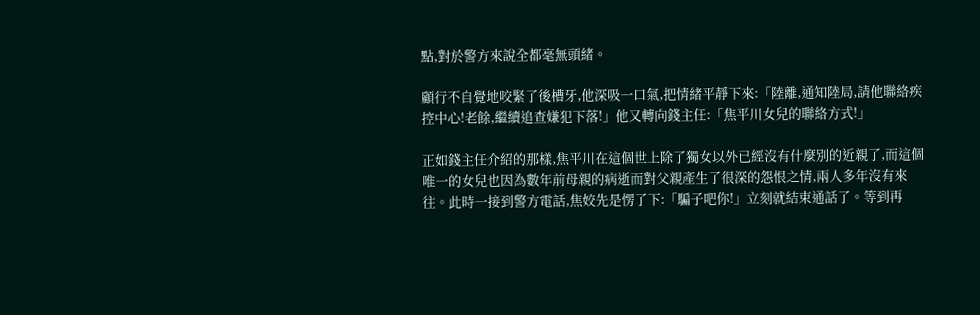點,對於警方來說全都毫無頭緒。

顧行不自覺地咬緊了後槽牙,他深吸一口氣,把情緒平靜下來:「陸離,通知陸局,請他聯絡疾控中心!老餘,繼續追查嫌犯下落!」他又轉向錢主任:「焦平川女兒的聯絡方式!」

正如錢主任介紹的那樣,焦平川在這個世上除了獨女以外已經沒有什麼別的近親了,而這個唯一的女兒也因為數年前母親的病逝而對父親產生了很深的怨恨之情,兩人多年沒有來往。此時一接到警方電話,焦姣先是愣了下:「騙子吧你!」立刻就結束通話了。等到再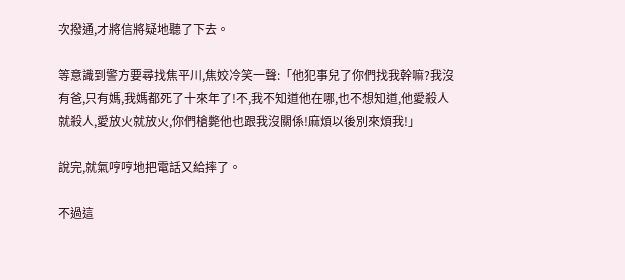次撥通,才將信將疑地聽了下去。

等意識到警方要尋找焦平川,焦姣冷笑一聲:「他犯事兒了你們找我幹嘛?我沒有爸,只有媽,我媽都死了十來年了!不,我不知道他在哪,也不想知道,他愛殺人就殺人,愛放火就放火,你們槍斃他也跟我沒關係!麻煩以後別來煩我!」

說完,就氣哼哼地把電話又給摔了。

不過這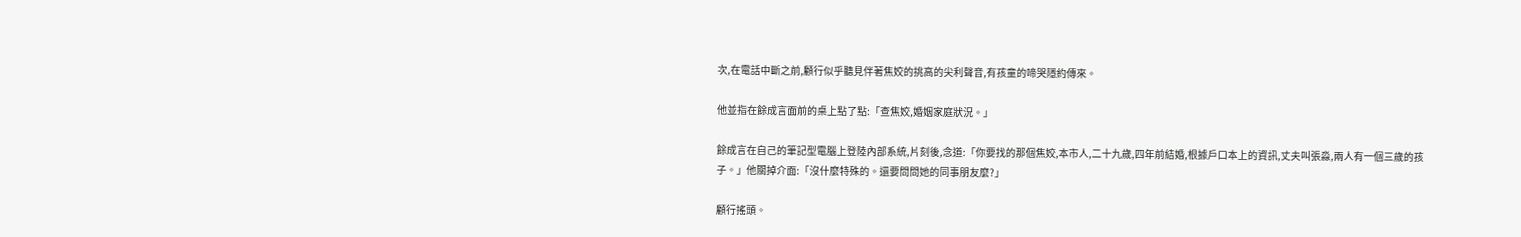次,在電話中斷之前,顧行似乎聽見伴著焦姣的挑高的尖利聲音,有孩童的啼哭隱約傳來。

他並指在餘成言面前的桌上點了點:「查焦姣,婚姻家庭狀況。」

餘成言在自己的筆記型電腦上登陸內部系統,片刻後,念道:「你要找的那個焦姣,本市人,二十九歲,四年前結婚,根據戶口本上的資訊,丈夫叫張淼,兩人有一個三歲的孩子。」他關掉介面:「沒什麼特殊的。還要問問她的同事朋友麼?」

顧行搖頭。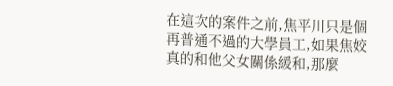在這次的案件之前,焦平川只是個再普通不過的大學員工,如果焦姣真的和他父女關係緩和,那麼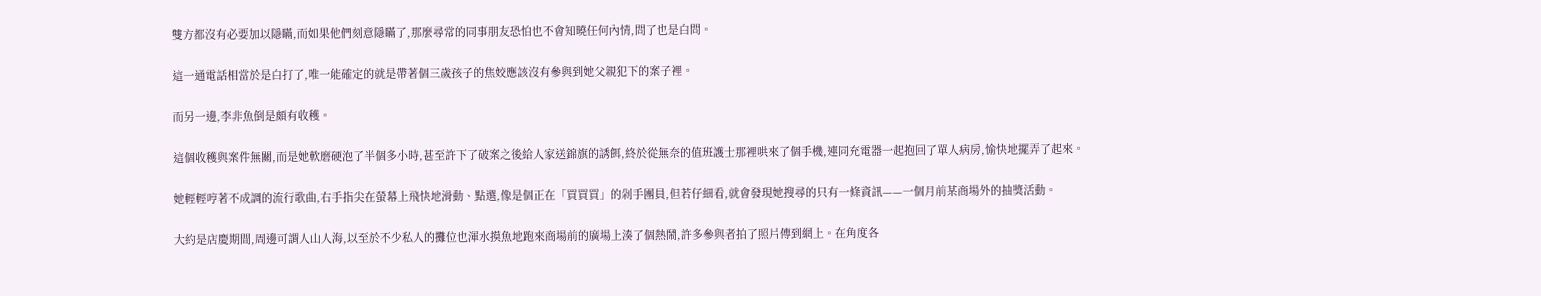雙方都沒有必要加以隱瞞,而如果他們刻意隱瞞了,那麼尋常的同事朋友恐怕也不會知曉任何內情,問了也是白問。

這一通電話相當於是白打了,唯一能確定的就是帶著個三歲孩子的焦姣應該沒有參與到她父親犯下的案子裡。

而另一邊,李非魚倒是頗有收穫。

這個收穫與案件無關,而是她軟磨硬泡了半個多小時,甚至許下了破案之後給人家送錦旗的誘餌,終於從無奈的值班護士那裡哄來了個手機,連同充電器一起抱回了單人病房,愉快地擺弄了起來。

她輕輕哼著不成調的流行歌曲,右手指尖在螢幕上飛快地滑動、點選,像是個正在「買買買」的剁手團員,但若仔細看,就會發現她搜尋的只有一條資訊——一個月前某商場外的抽獎活動。

大約是店慶期間,周邊可謂人山人海,以至於不少私人的攤位也渾水摸魚地跑來商場前的廣場上湊了個熱鬧,許多參與者拍了照片傳到網上。在角度各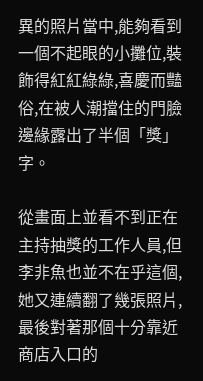異的照片當中,能夠看到一個不起眼的小攤位,裝飾得紅紅綠綠,喜慶而豔俗,在被人潮擋住的門臉邊緣露出了半個「獎」字。

從畫面上並看不到正在主持抽獎的工作人員,但李非魚也並不在乎這個,她又連續翻了幾張照片,最後對著那個十分靠近商店入口的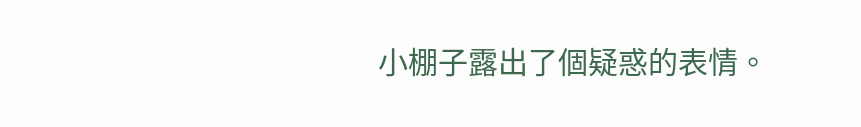小棚子露出了個疑惑的表情。